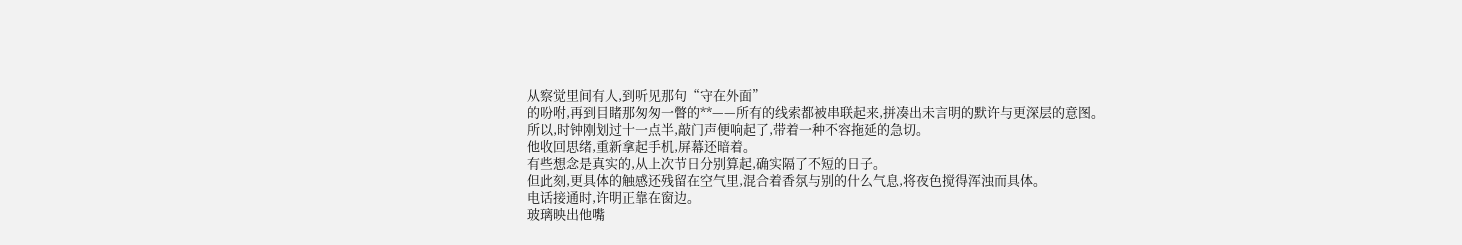从察觉里间有人,到听见那句“守在外面”
的吩咐,再到目睹那匆匆一瞥的**——所有的线索都被串联起来,拼凑出未言明的默许与更深层的意图。
所以,时钟刚划过十一点半,敲门声便响起了,带着一种不容拖延的急切。
他收回思绪,重新拿起手机,屏幕还暗着。
有些想念是真实的,从上次节日分别算起,确实隔了不短的日子。
但此刻,更具体的触感还残留在空气里,混合着香氛与别的什么气息,将夜色搅得浑浊而具体。
电话接通时,许明正靠在窗边。
玻璃映出他嘴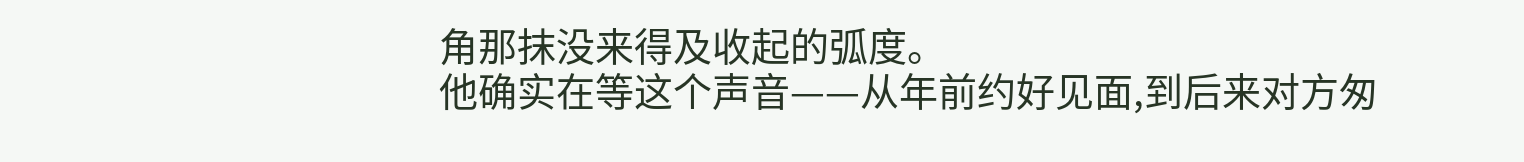角那抹没来得及收起的弧度。
他确实在等这个声音——从年前约好见面,到后来对方匆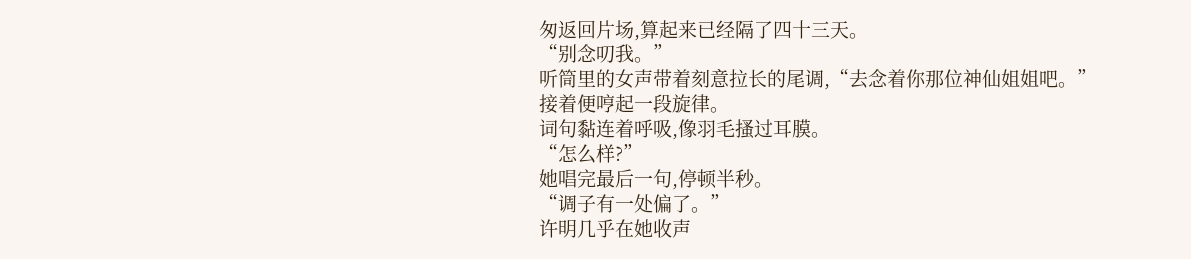匆返回片场,算起来已经隔了四十三天。
“别念叨我。”
听筒里的女声带着刻意拉长的尾调,“去念着你那位神仙姐姐吧。”
接着便哼起一段旋律。
词句黏连着呼吸,像羽毛搔过耳膜。
“怎么样?”
她唱完最后一句,停顿半秒。
“调子有一处偏了。”
许明几乎在她收声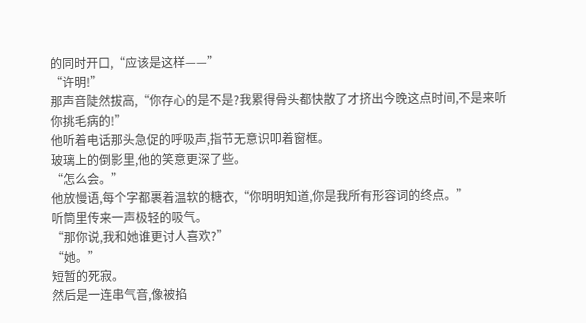的同时开口,“应该是这样——”
“许明!”
那声音陡然拔高,“你存心的是不是?我累得骨头都快散了才挤出今晚这点时间,不是来听你挑毛病的!”
他听着电话那头急促的呼吸声,指节无意识叩着窗框。
玻璃上的倒影里,他的笑意更深了些。
“怎么会。”
他放慢语,每个字都裹着温软的糖衣,“你明明知道,你是我所有形容词的终点。”
听筒里传来一声极轻的吸气。
“那你说,我和她谁更讨人喜欢?”
“她。”
短暂的死寂。
然后是一连串气音,像被掐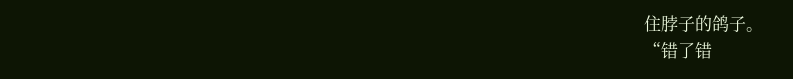住脖子的鸽子。
“错了错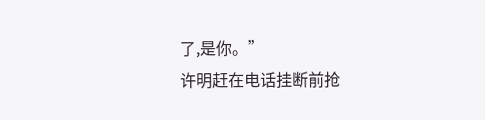了,是你。”
许明赶在电话挂断前抢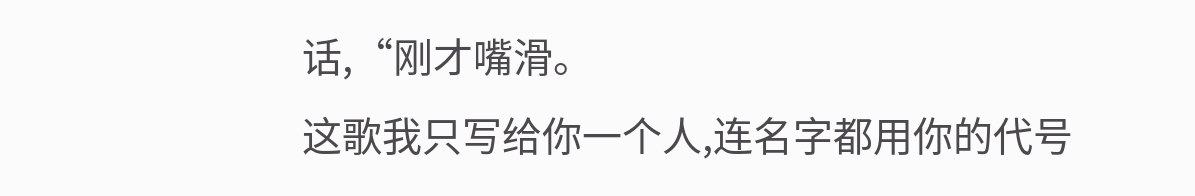话,“刚才嘴滑。
这歌我只写给你一个人,连名字都用你的代号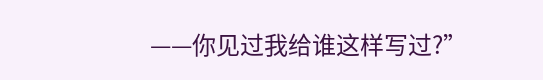——你见过我给谁这样写过?”